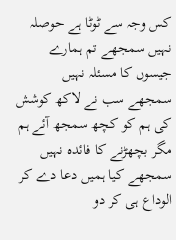کس وجہ سے ٹوٹا ہے حوصلہ نہیں سمجھے تم ہمارے جیسوں کا مسئلہ نہیں سمجھے سب نے لاکھ کوشش کی ہم کو کچھ سمجھ آئے ہم مگر بچھڑنے کا فائدہ نہیں سمجھے کیا ہمیں دعا دے کر الوداع ہی کر دو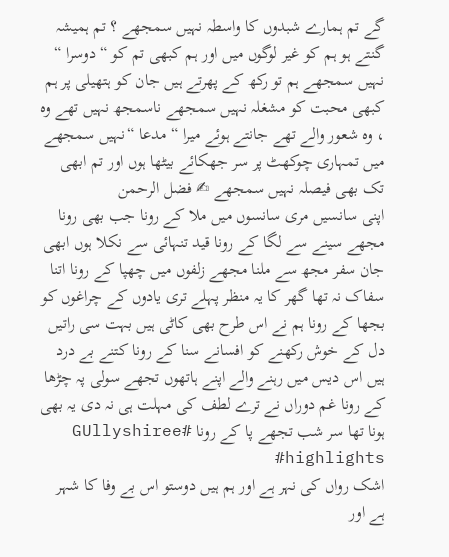گے تم ہمارے شبدوں کا واسطہ نہیں سمجھے ؟ تم ہمیشہ گنتے ہو ہم کو غیر لوگوں میں اور ہم کبھی تم کو “دوسرا “ نہیں سمجھے ہم تو رکھ کے پھرتے ہیں جان کو ہتھیلی پر ہم کبھی محبت کو مشغلہ نہیں سمجھے ناسمجھ نہیں تھے وہ ، وہ شعور والے تھے جانتے ہوئے میرا “ مدعا “نہیں سمجھے میں تمہاری چوکھٹ پر سر جھکائے بیٹھا ہوں اور تم ابھی تک بھی فیصلہ نہیں سمجھے ✍ فضل الرحمن
اپنی سانسیں مری سانسوں میں ملا کے رونا جب بھی رونا مجھے سینے سے لگا کے رونا قید تنہائی سے نکلا ہوں ابھی جان سفر مجھ سے ملنا مجھے زلفوں میں چھپا کے رونا اتنا سفاک نہ تھا گھر کا یہ منظر پہلے تری یادوں کے چراغوں کو بجھا کے رونا ہم نے اس طرح بھی کاٹی ہیں بہت سی راتیں دل کے خوش رکھنے کو افسانے سنا کے رونا کتنے بے درد ہیں اس دیس میں رہنے والے اپنے ہاتھوں تجھے سولی پہ چڑھا کے رونا غم دوراں نے ترے لطف کی مہلت ہی نہ دی یہ بھی ہونا تھا سر شب تجھے پا کے رونا #GUllyshiree #highlights
اشک رواں کی نہر ہے اور ہم ہیں دوستو اس بے وفا کا شہر ہے اور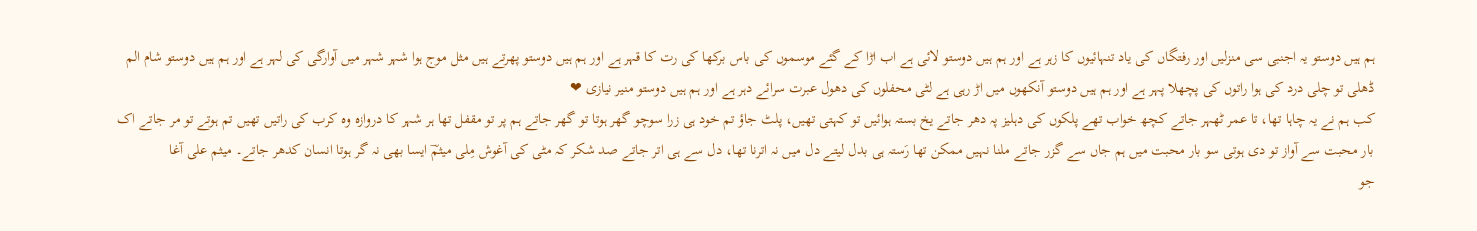ہم ہیں دوستو یہ اجنبی سی منزلیں اور رفتگاں کی یاد تنہائیوں کا زہر ہے اور ہم ہیں دوستو لائی ہے اب اڑا کے گئے موسموں کی باس برکھا کی رت کا قہر ہے اور ہم ہیں دوستو پھرتے ہیں مثل موج ہوا شہر شہر میں آوارگی کی لہر ہے اور ہم ہیں دوستو شام الم ڈھلی تو چلی درد کی ہوا راتوں کی پچھلا پہر ہے اور ہم ہیں دوستو آنکھوں میں اڑ رہی ہے لٹی محفلوں کی دھول عبرت سرائے دہر ہے اور ہم ہیں دوستو منیر نیازی ❤
کب ہم نے یہ چاہا تھا، تا عمر ٹھہر جاتے کچھ خواب تھے پلکوں کی دہلیز پہ دھر جاتے یخ بستہ ہوائیں تو کہتی تھیں، پلٹ جاؤ تم خود ہی زرا سوچو گهر ہوتا تو گهر جاتے ہم پر تو مقفل تھا ہر شہر کا دروازه وه کرب کی راتیں تھیں تم ہوتے تو مر جاتے اک بار محبت سے آواز تو دی ہوتی سو بار محبت میں ہم جاں سے گزر جاتے ملنا نہیں ممکن تھا رَستہ ہی بدل لیتے دل میں نہ اترنا تھا، دل سے ہی اتر جاتے صد شکر کہ مٹی کی آغوش مِلی میثمؔ ایسا بھی نہ گر ہوتا انسان کدھر جاتے۔ میثم علی آغا
جو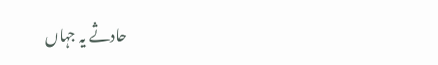حادثے یہ جہاں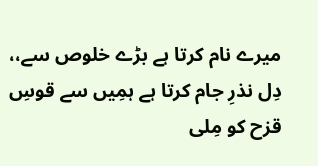میرے نام کرتا ہے بڑے خلوص سے،، دِل نذرِ جام کرتا ہے ہمِیں سے قوسِ قزح کو مِلی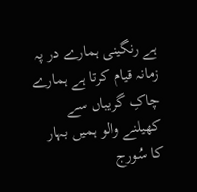ہے رنگینی ہمارے در پہ زمانہ قیام کرتا ہے ہمارے چاکِ گریباں سے کھیلنے والو ہمیں بہار کا سُورج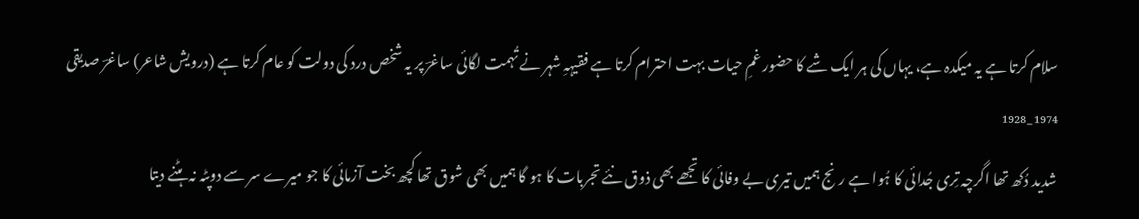سلام کرتا ہے یہ میکدہ ہے، یہاں کی ہر ایک شے کا حضور غمِ حیات بہت احترام کرتا ہے فقیہہِ شہر نے تُہمت لگائی ساغرؔ پر یہ شخص درد کی دولت کو عام کرتا ہے (درویش شاعر) ساغرؔ صدیقی ¹⁹⁷⁴-¹⁹²⁸
شدید دُکھ تھا اگرچہ تِری جُدائی کا ہُوا ہے رنج ہمیں تیری بے وفائی کا تجھے بھی ذوق نئے تجربات کا ہو گا ہمیں بھی شوق تھا کچھ بخت آزمائی کا جو میرے سر سے دوپٹہ نہ ہٹنے دیتا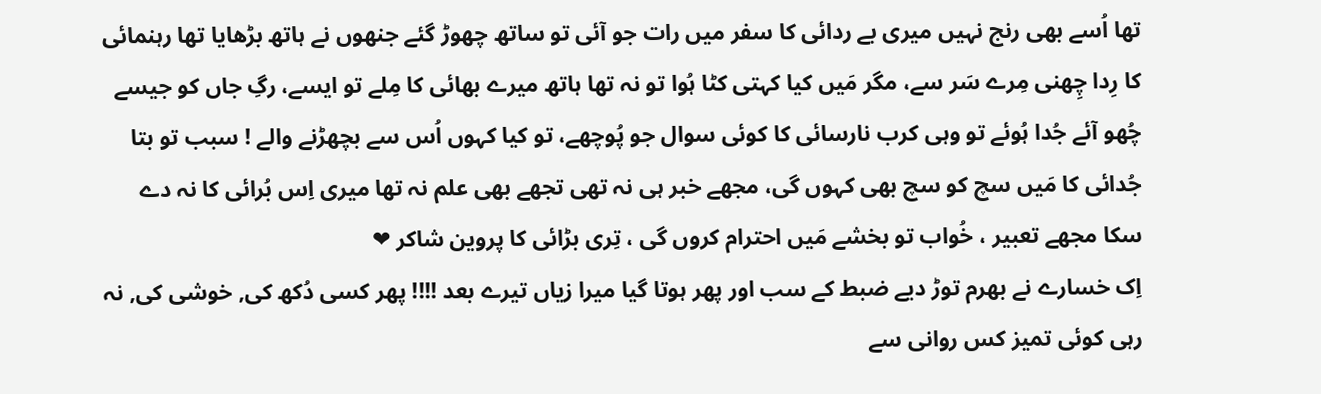تھا اُسے بھی رنج نہیں میری بے ردائی کا سفر میں رات جو آئی تو ساتھ چھوڑ گئے جنھوں نے ہاتھ بڑھایا تھا رہنمائی کا رِدا چِھنی مِرے سَر سے، مگر مَیں کیا کہتی کٹا ہُوا تو نہ تھا ہاتھ میرے بھائی کا مِلے تو ایسے، رگِ جاں کو جیسے چُھو آئے جُدا ہُوئے تو وہی کرب نارسائی کا کوئی سوال جو پُوچھے، تو کیا کہوں اُس سے بچھڑنے والے ! سبب تو بتا جُدائی کا مَیں سچ کو سچ بھی کہوں گی، مجھے خبر ہی نہ تھی تجھے بھی علم نہ تھا میری اِس بُرائی کا نہ دے سکا مجھے تعبیر ، خُواب تو بخشے مَیں احترام کروں گی ، تِری بڑائی کا پروین شاکر ❤
اِک خسارے نے بھرم توڑ دیے ضبط کے سب اور پھر ہوتا گیا میرا زیاں تیرے بعد !!!! پھر کسی دُکھ کی, خوشی کی, نہ رہی کوئی تمیز کس روانی سے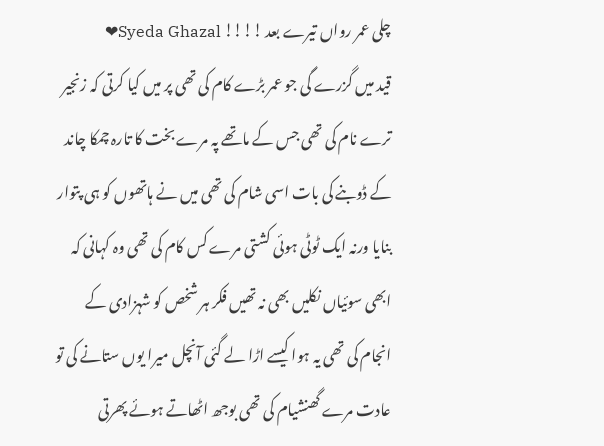چلی عمر رواں تیرے بعد !!!! Syeda Ghazal❤
قید میں گزرے گی جو عمر بڑے کام کی تھی پر میں کیا کرتی کہ زنجیر ترے نام کی تھی جس کے ماتھے پہ مرے بخت کا تارہ چمکا چاند کے ڈوبنے کی بات اسی شام کی تھی میں نے ہاتھوں کو ہی پتوار بنایا ورنہ ایک ٹوٹی ہوئی کشتی مرے کس کام کی تھی وہ کہانی کہ ابھی سوئیاں نکلیں بھی نہ تھیں فکر ہر شخص کو شہزادی کے انجام کی تھی یہ ہوا کیسے اڑا لے گئی آنچل میرا یوں ستانے کی تو عادت مرے گھنشیام کی تھی بوجھ اٹھاتے ہوئے پھرتی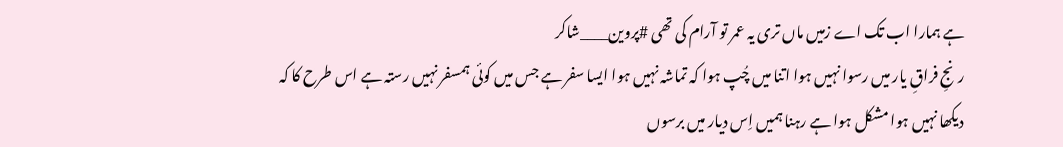ہے ہمارا اب تک اے زمیں ماں تری یہ عمر تو آرام کی تھی #پروین____شاکر
رنجِ فراقِ یار میں رسوا نہیں ہوا اتنا میں چُپ ہوا کہ تماشہ نہیں ہوا ایسا سفر ہے جس میں کوئی ہمسفر نہیں رستہ ہے اس طرح کا کہ دیکھا نہیں ہوا مشکل ہوا ہے رہنا ہمیں اِس دیار میں برسوں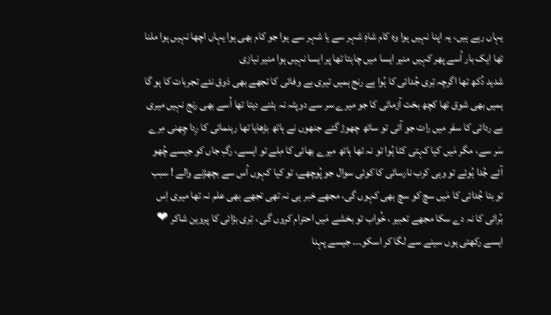یہاں رہے ہیں، یہ اپنا نہیں ہوا وہ کام شاہِ شہر سے یا شہر سے ہوا جو کام بھی ہوا یہاں اچھا نہیں ہوا ملنا تھا ایک بار اُسے پھر کہیں منیر ایسا میں چاہتا تھا پر ایسا نہیں ہوا منیر نیازی
شدید دُکھ تھا اگرچہ تِری جُدائی کا ہُوا ہے رنج ہمیں تیری بے وفائی کا تجھے بھی ذوق نئے تجربات کا ہو گا ہمیں بھی شوق تھا کچھ بخت آزمائی کا جو میرے سر سے دوپٹہ نہ ہٹنے دیتا تھا اُسے بھی رنج نہیں میری بے ردائی کا سفر میں رات جو آئی تو ساتھ چھوڑ گئے جنھوں نے ہاتھ بڑھایا تھا رہنمائی کا رِدا چِھنی مِرے سَر سے، مگر مَیں کیا کہتی کٹا ہُوا تو نہ تھا ہاتھ میرے بھائی کا مِلے تو ایسے، رگِ جاں کو جیسے چُھو آئے جُدا ہُوئے تو وہی کرب نارسائی کا کوئی سوال جو پُوچھے، تو کیا کہوں اُس سے بچھڑنے والے ! سبب تو بتا جُدائی کا مَیں سچ کو سچ بھی کہوں گی، مجھے خبر ہی نہ تھی تجھے بھی علم نہ تھا میری اِس بُرائی کا نہ دے سکا مجھے تعبیر ، خُواب تو بخشے مَیں احترام کروں گی ، تِری بڑائی کا پروین شاکر ❤
ایسے رکھتی ہوں سینے سے لگا کر اسکو۔۔۔ جیسے پہنا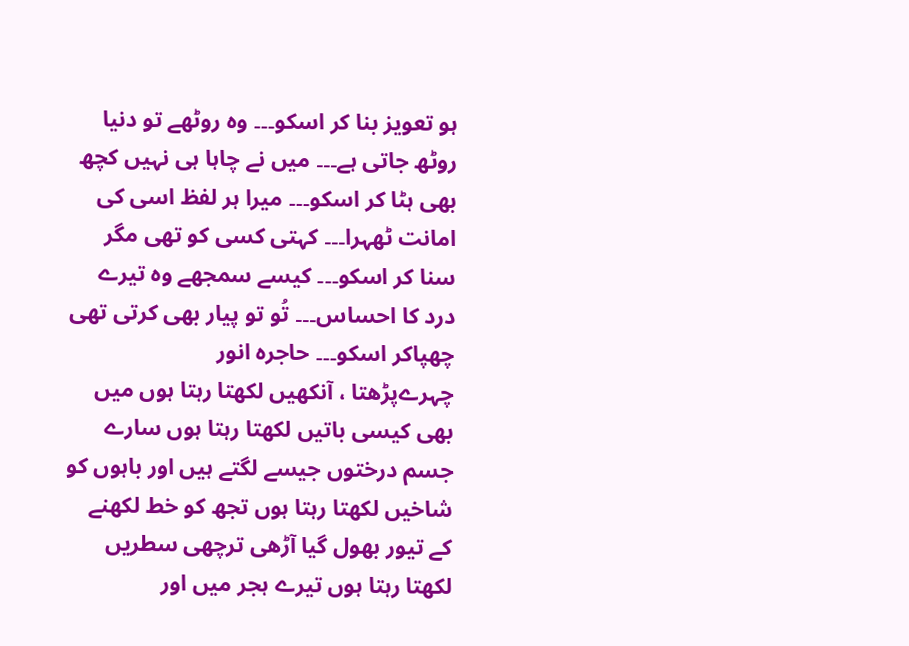ہو تعویز بنا کر اسکو۔۔۔ وہ روٹھے تو دنیا روٹھ جاتی ہے۔۔۔ میں نے چاہا ہی نہیں کچھ بھی ہٹا کر اسکو۔۔۔ میرا ہر لفظ اسی کی امانت ٹھہرا۔۔۔ کہتی کسی کو تھی مگر سنا کر اسکو۔۔۔ کیسے سمجھے وہ تیرے درد کا احساس۔۔۔ تُو تو پیار بھی کرتی تھی چھپاکر اسکو۔۔۔ حاجرہ انور
چہرےپڑھتا ، آنکھیں لکھتا رہتا ہوں میں بھی کیسی باتیں لکھتا رہتا ہوں سارے جسم درختوں جیسے لگتے ہیں اور باہوں کو شاخیں لکھتا رہتا ہوں تجھ کو خط لکھنے کے تیور بھول گیا آڑھی ترچھی سطریں لکھتا رہتا ہوں تیرے ہجر میں اور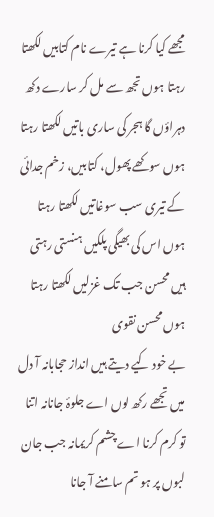مجھے کیا کرنا ہے تیرے نام کتابیں لکھتا رہتا ہوں تجھ سے مل کر سارے دکھ دہراؤں گا ہجر کی ساری باتیں لکھتا رہتا ہوں سوکھے پھول، کتابیں، زخم جدائی کے تیری سب سوغاتیں لکھتا رہتا ہوں اس کی بھیگی پلکیں ہنستی رہتی ہیں محسن جب تک غزلیں لکھتا رہتا ہوں محسن نقوی
بے خود کیے دیتے ہیں انداز حجابانہ آ دل میں تجھے رکھ لوں اے جلوۂ جانانہ اتنا تو کرم کرنا اے چشم کریمانہ جب جان لبوں پر ہو تم سامنے آ جانا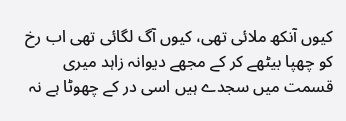کیوں آنکھ ملائی تھی، کیوں آگ لگائی تھی اب رخ کو چھپا بیٹھے کر کے مجھے دیوانہ زاہد میری قسمت میں سجدے ہیں اسی در کے چھوٹا ہے نہ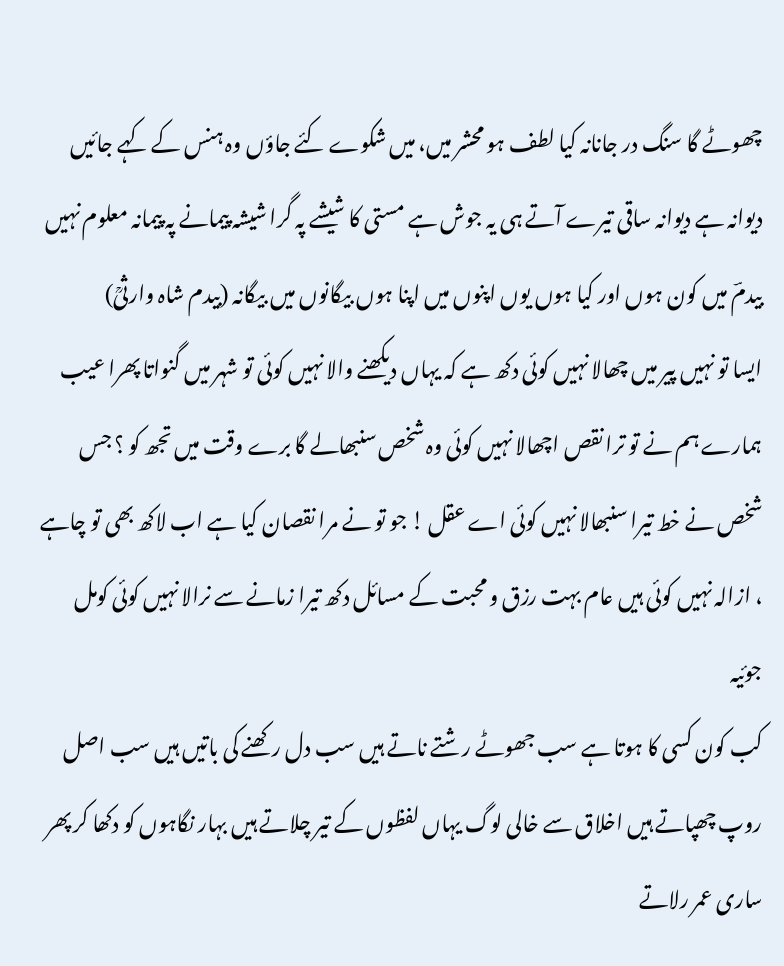چھوٹے گا سنگ در جانانہ کیا لطف ہو محشر میں، میں شکوے کئے جاؤں وہ ہنس کے کہے جائیں دیوانہ ہے دیوانہ ساقی تیرے آتے ہی یہ جوش ہے مستی کا شیشے پہ گرا شیشہ پیمانے پہ پیمانہ معلوم نہیں بیدمؔ میں کون ہوں اور کیا ہوں یوں اپنوں میں اپنا ہوں بیگانوں میں بیگانہ (بیدم شاہ وارثیؒ)
ایسا تو نہیں پیر میں چھالا نہیں کوئی دکھ ہے کہ یہاں دیکھنے والا نہیں کوئی تو شہر میں گنواتا پھرا عیب ہمارے ہم نے تو ترا نقص اچھالا نہیں کوئی وہ شخص سنبھالے گا برے وقت میں تجھ کو ؟ جس شخص نے خط تیرا سنبھالا نہیں کوئی اے عقل ! جو تو نے مرا نقصان کیا ہے اب لاکھ بھی تو چاہے ، ازالہ نہیں کوئی ہیں عام بہت رزق و محبت کے مسائل دکھ تیرا زمانے سے نرالا نہیں کوئی کومل جوئیہ
کب کون کسی کا ہوتا ہے سب جھوٹے رشتے ناتے ہیں سب دل رکھنے کی باتیں ہیں سب اصل روپ چھپاتے ہیں اخلاق سے خالی لوگ یہاں لفظوں کے تیر چلاتے ہیں بہار نگاہوں کو دکھا کر پھر ساری عمر رلاتے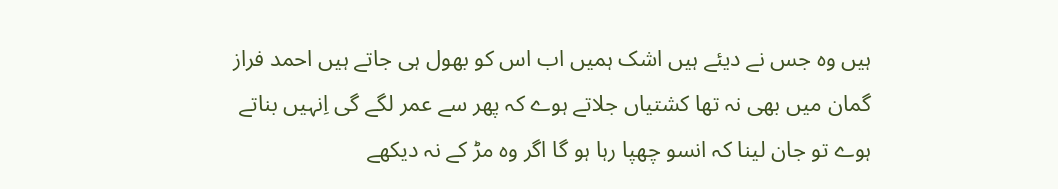ہیں وہ جس نے دیئے ہیں اشک ہمیں اب اس کو بھول ہی جاتے ہیں احمد فراز
گمان میں بھی نہ تھا کشتیاں جلاتے ہوے کہ پھر سے عمر لگے گی اِنہیں بناتے ہوے تو جان لینا کہ انسو چھپا رہا ہو گا اگر وہ مڑ کے نہ دیکھے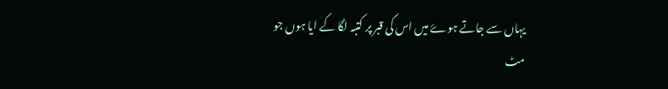یہاں سے جاتے ہوۓ میں اس کی قبر پر کتبہ لگا کے ایا ہوں جو مٹ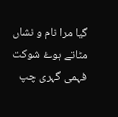گیا مرا نام و نشاں مٹاتے ہوۓ شوکت فہمی گہری چپ